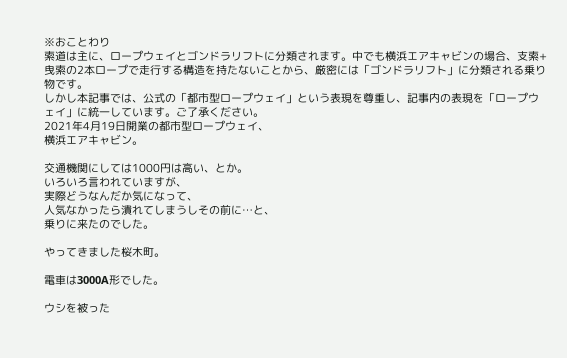※おことわり
索道は主に、ロープウェイとゴンドラリフトに分類されます。中でも横浜エアキャビンの場合、支索+曳索の2本ロープで走行する構造を持たないことから、厳密には「ゴンドラリフト」に分類される乗り物です。
しかし本記事では、公式の「都市型ロープウェイ」という表現を尊重し、記事内の表現を「ロープウェイ」に統一しています。ご了承ください。
2021年4月19日開業の都市型ロープウェイ、
横浜エアキャビン。

交通機関にしては1000円は高い、とか。
いろいろ言われていますが、
実際どうなんだか気になって、
人気なかったら潰れてしまうしその前に…と、
乗りに来たのでした。

やってきました桜木町。

電車は3000A形でした。

ウシを被った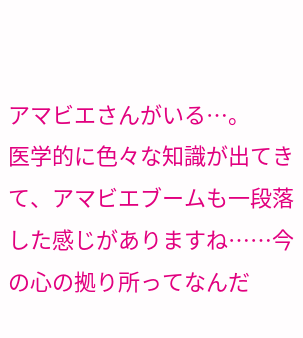アマビエさんがいる…。
医学的に色々な知識が出てきて、アマビエブームも一段落した感じがありますね……今の心の拠り所ってなんだ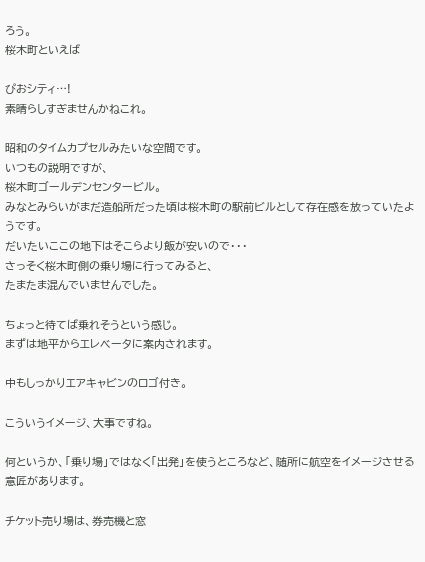ろう。
桜木町といえば

ぴおシティ…!
素晴らしすぎませんかねこれ。

昭和のタイムカプセルみたいな空間です。
いつもの説明ですが、
桜木町ゴールデンセンタービル。
みなとみらいがまだ造船所だった頃は桜木町の駅前ビルとして存在感を放っていたようです。
だいたいここの地下はそこらより飯が安いので・・・
さっそく桜木町側の乗り場に行ってみると、
たまたま混んでいませんでした。

ちょっと待てば乗れそうという感じ。
まずは地平からエレベータに案内されます。

中もしっかりエアキャビンのロゴ付き。

こういうイメージ、大事ですね。

何というか、「乗り場」ではなく「出発」を使うところなど、随所に航空をイメージさせる意匠があります。

チケット売り場は、券売機と窓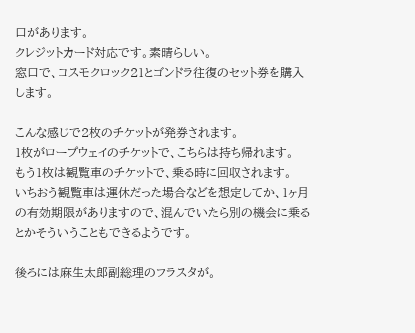口があります。
クレジットカード対応です。素晴らしい。
窓口で、コスモクロック21とゴンドラ往復のセット券を購入します。

こんな感じで2枚のチケットが発券されます。
1枚がロープウェイのチケットで、こちらは持ち帰れます。
もう1枚は観覧車のチケットで、乗る時に回収されます。
いちおう観覧車は運休だった場合などを想定してか、1ヶ月の有効期限がありますので、混んでいたら別の機会に乗るとかそういうこともできるようです。

後ろには麻生太郎副総理のフラスタが。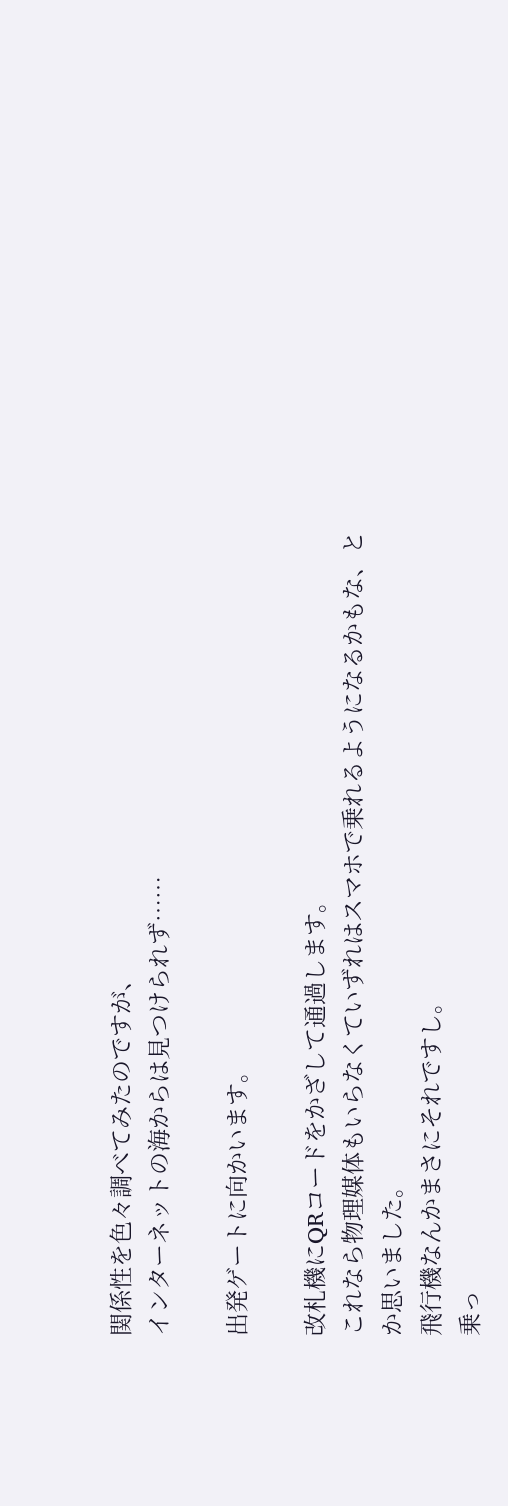関係性を色々調べてみたのですが、
インターネットの海からは見つけられず……

出発ゲートに向かいます。

改札機にQRコードをかざして通過します。
これなら物理媒体もいらなくていずれはスマホで乗れるようになるかもな、とか思いました。
飛行機なんかまさにそれですし。
乗っ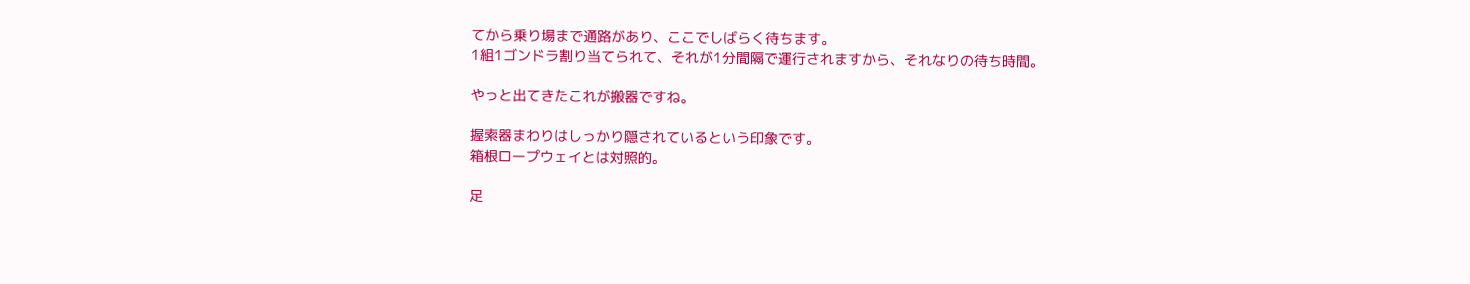てから乗り場まで通路があり、ここでしばらく待ちます。
1組1ゴンドラ割り当てられて、それが1分間隔で運行されますから、それなりの待ち時間。

やっと出てきたこれが搬器ですね。

握索器まわりはしっかり隠されているという印象です。
箱根ロープウェイとは対照的。

足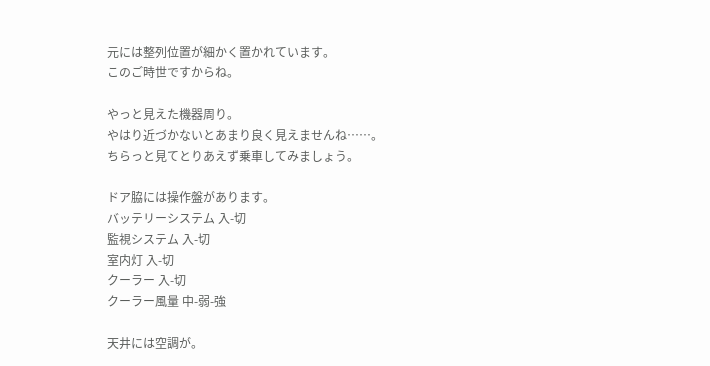元には整列位置が細かく置かれています。
このご時世ですからね。

やっと見えた機器周り。
やはり近づかないとあまり良く見えませんね……。
ちらっと見てとりあえず乗車してみましょう。

ドア脇には操作盤があります。
バッテリーシステム 入-切
監視システム 入-切
室内灯 入-切
クーラー 入-切
クーラー風量 中-弱-強

天井には空調が。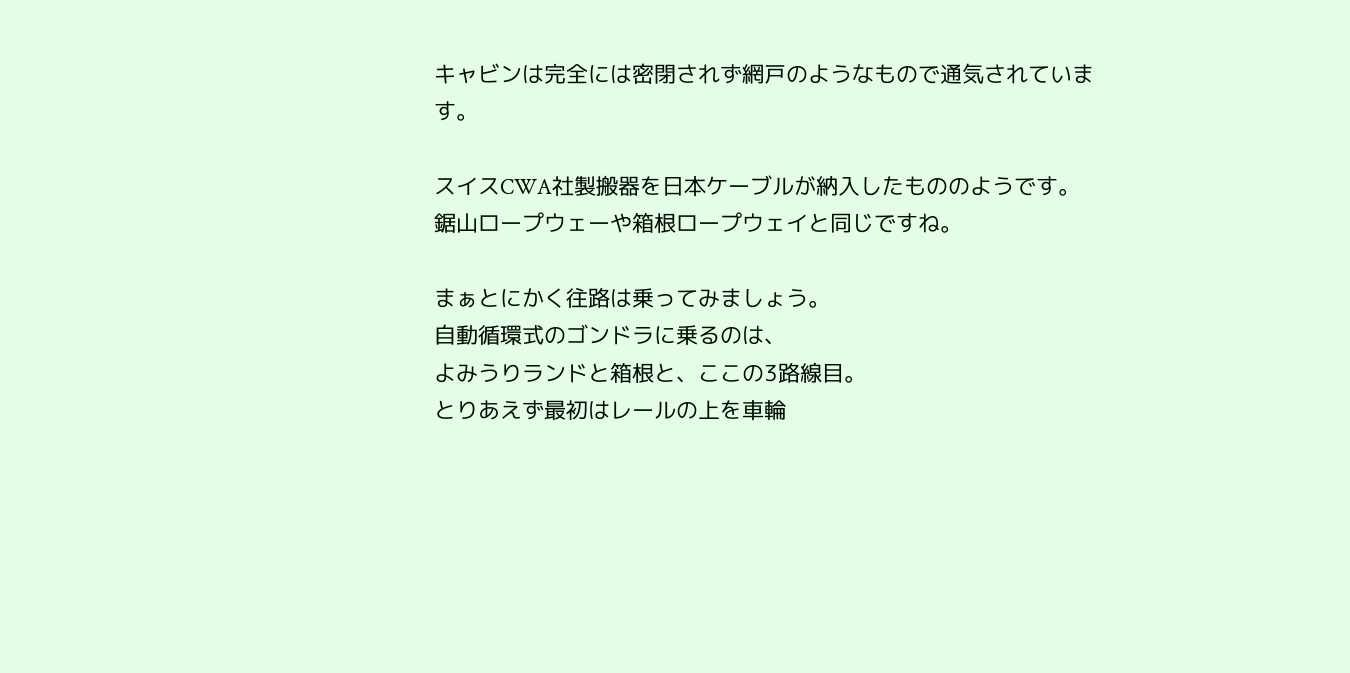キャビンは完全には密閉されず網戸のようなもので通気されています。

スイスCWA社製搬器を日本ケーブルが納入したもののようです。
鋸山ロープウェーや箱根ロープウェイと同じですね。

まぁとにかく往路は乗ってみましょう。
自動循環式のゴンドラに乗るのは、
よみうりランドと箱根と、ここの3路線目。
とりあえず最初はレールの上を車輪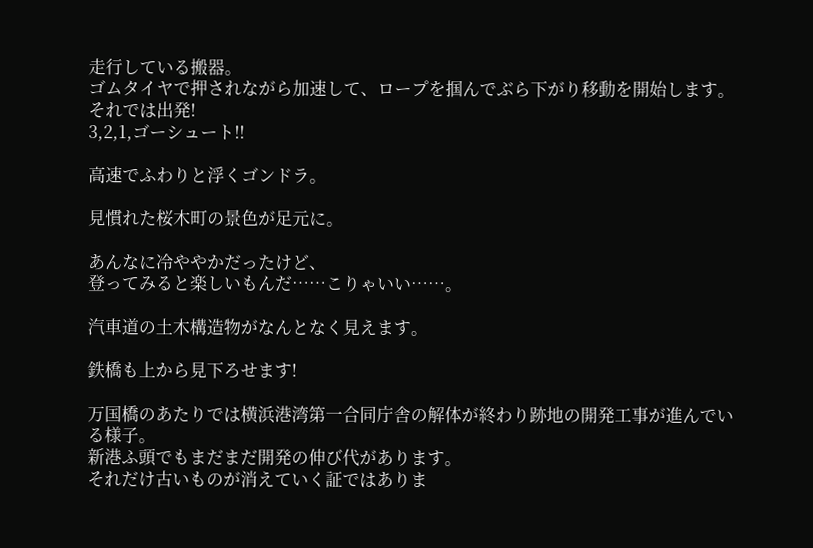走行している搬器。
ゴムタイヤで押されながら加速して、ロープを掴んでぶら下がり移動を開始します。
それでは出発!
3,2,1,ゴーシュート!!

高速でふわりと浮くゴンドラ。

見慣れた桜木町の景色が足元に。

あんなに冷ややかだったけど、
登ってみると楽しいもんだ……こりゃいい……。

汽車道の土木構造物がなんとなく見えます。

鉄橋も上から見下ろせます!

万国橋のあたりでは横浜港湾第一合同庁舎の解体が終わり跡地の開発工事が進んでいる様子。
新港ふ頭でもまだまだ開発の伸び代があります。
それだけ古いものが消えていく証ではありま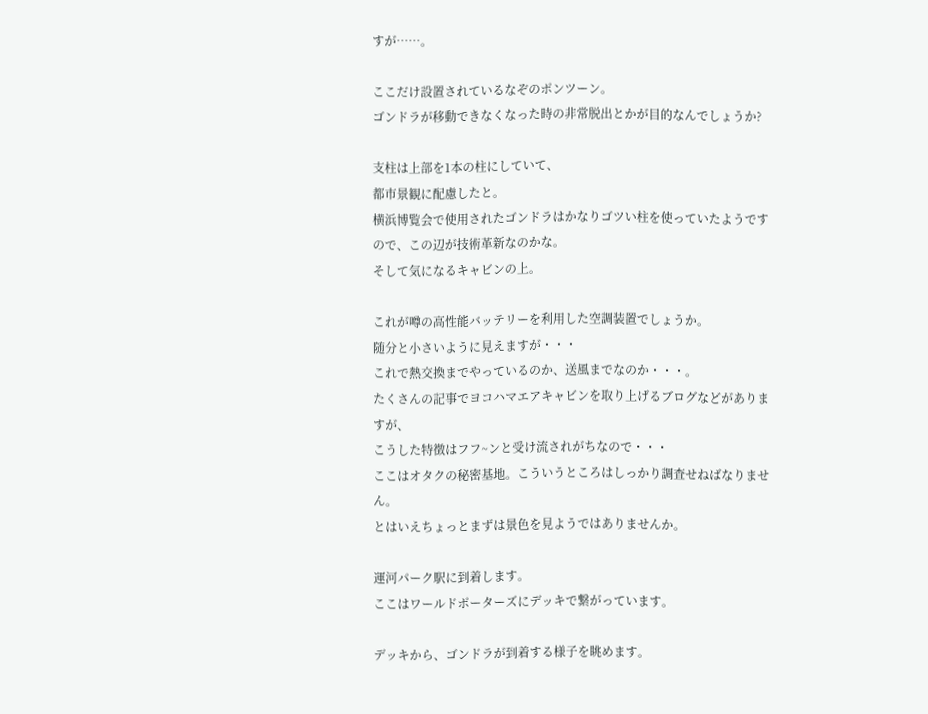すが……。

ここだけ設置されているなぞのポンツーン。
ゴンドラが移動できなくなった時の非常脱出とかが目的なんでしょうか?

支柱は上部を1本の柱にしていて、
都市景観に配慮したと。
横浜博覧会で使用されたゴンドラはかなりゴツい柱を使っていたようですので、この辺が技術革新なのかな。
そして気になるキャビンの上。

これが噂の高性能バッテリーを利用した空調装置でしょうか。
随分と小さいように見えますが・・・
これで熱交換までやっているのか、送風までなのか・・・。
たくさんの記事でヨコハマエアキャビンを取り上げるブログなどがありますが、
こうした特徴はフフ~ンと受け流されがちなので・・・
ここはオタクの秘密基地。こういうところはしっかり調査せねばなりません。
とはいえちょっとまずは景色を見ようではありませんか。

運河パーク駅に到着します。
ここはワールドポーターズにデッキで繋がっています。

デッキから、ゴンドラが到着する様子を眺めます。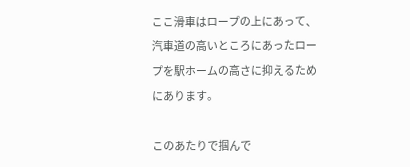ここ滑車はロープの上にあって、汽車道の高いところにあったロープを駅ホームの高さに抑えるためにあります。

このあたりで掴んで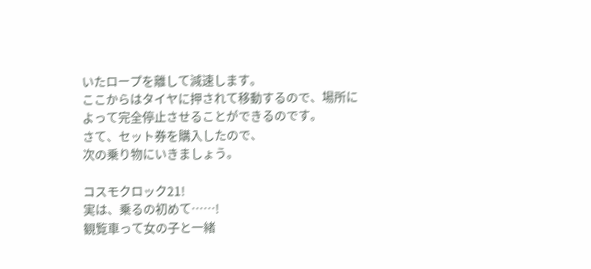いたロープを離して減速します。
ここからはタイヤに押されて移動するので、場所によって完全停止させることができるのです。
さて、セット券を購入したので、
次の乗り物にいきましょう。

コスモクロック21!
実は、乗るの初めて……!
観覧車って女の子と一緒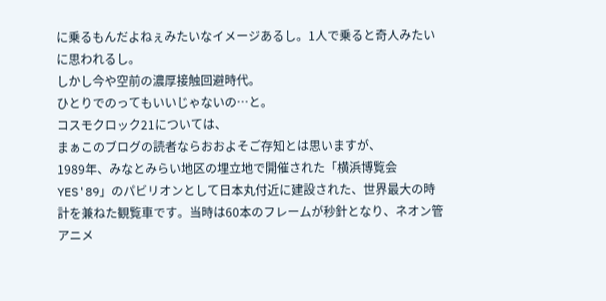に乗るもんだよねぇみたいなイメージあるし。1人で乗ると奇人みたいに思われるし。
しかし今や空前の濃厚接触回避時代。
ひとりでのってもいいじゃないの…と。
コスモクロック21については、
まぁこのブログの読者ならおおよそご存知とは思いますが、
1989年、みなとみらい地区の埋立地で開催された「横浜博覧会 YES'89」のパビリオンとして日本丸付近に建設された、世界最大の時計を兼ねた観覧車です。当時は60本のフレームが秒針となり、ネオン管アニメ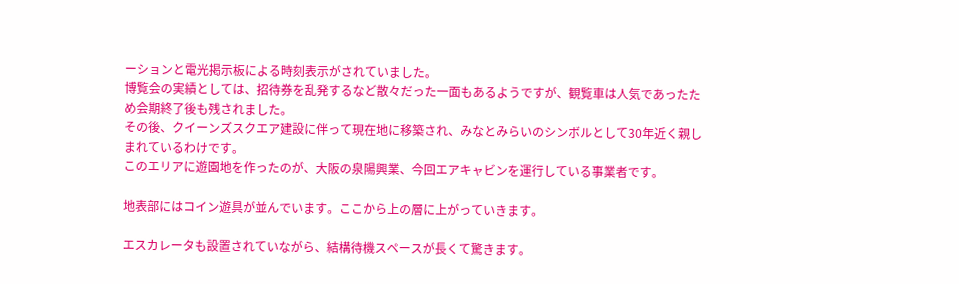ーションと電光掲示板による時刻表示がされていました。
博覧会の実績としては、招待券を乱発するなど散々だった一面もあるようですが、観覧車は人気であったため会期終了後も残されました。
その後、クイーンズスクエア建設に伴って現在地に移築され、みなとみらいのシンボルとして30年近く親しまれているわけです。
このエリアに遊園地を作ったのが、大阪の泉陽興業、今回エアキャビンを運行している事業者です。

地表部にはコイン遊具が並んでいます。ここから上の層に上がっていきます。

エスカレータも設置されていながら、結構待機スペースが長くて驚きます。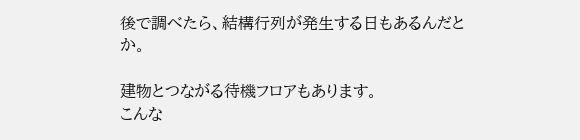後で調べたら、結構行列が発生する日もあるんだとか。

建物とつながる待機フロアもあります。
こんな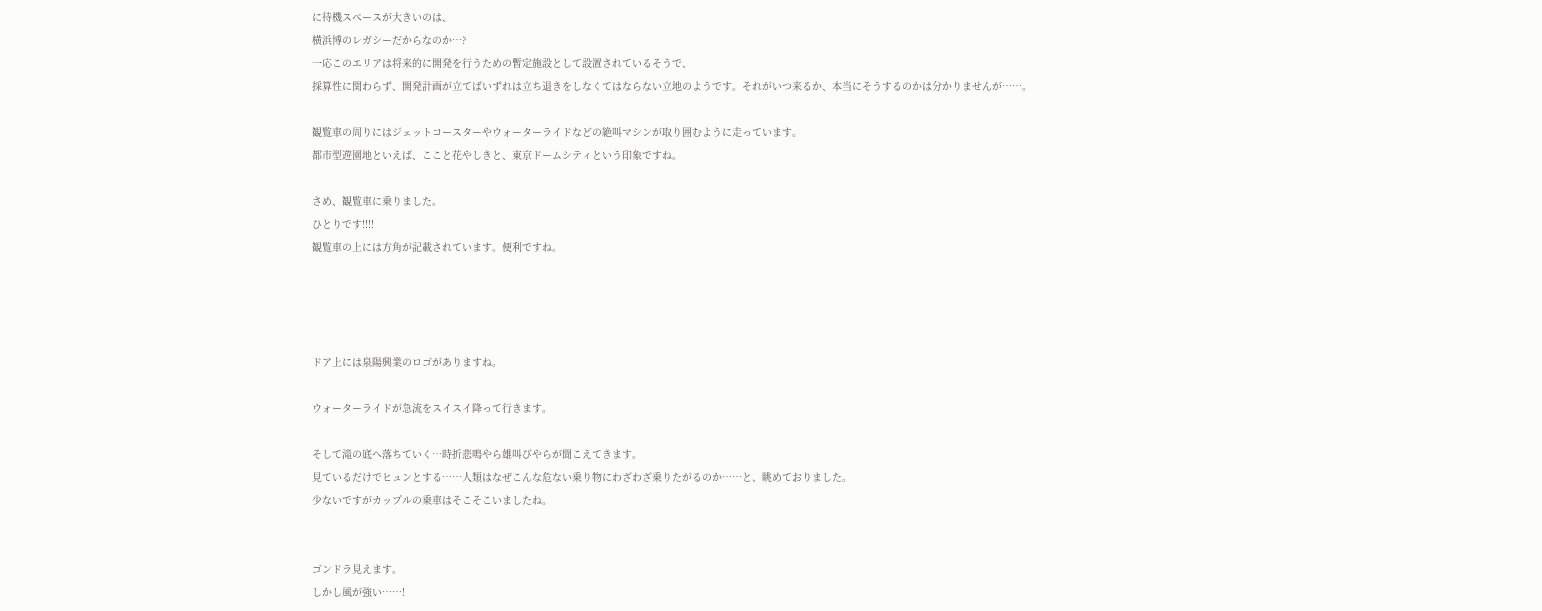に待機スペースが大きいのは、
横浜博のレガシーだからなのか…?
一応このエリアは将来的に開発を行うための暫定施設として設置されているそうで、
採算性に関わらず、開発計画が立てばいずれは立ち退きをしなくてはならない立地のようです。それがいつ来るか、本当にそうするのかは分かりませんが……。

観覧車の周りにはジェットコースターやウォーターライドなどの絶叫マシンが取り囲むように走っています。
都市型遊園地といえば、ここと花やしきと、東京ドームシティという印象ですね。

さめ、観覧車に乗りました。
ひとりです!!!!
観覧車の上には方角が記載されています。便利ですね。




ドア上には泉陽興業のロゴがありますね。

ウォーターライドが急流をスイスイ降って行きます。

そして滝の底へ落ちていく…時折悲鳴やら雄叫びやらが聞こえてきます。
見ているだけでヒュンとする……人類はなぜこんな危ない乗り物にわざわざ乗りたがるのか……と、眺めておりました。
少ないですがカップルの乗車はそこそこいましたね。


ゴンドラ見えます。
しかし風が強い……!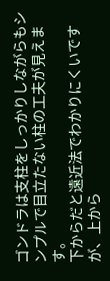ゴンドラは支柱をしっかりしながらもシンプルで目立たない柱の工夫が見えます。
下からだと遠近法でわかりにくいですが、上から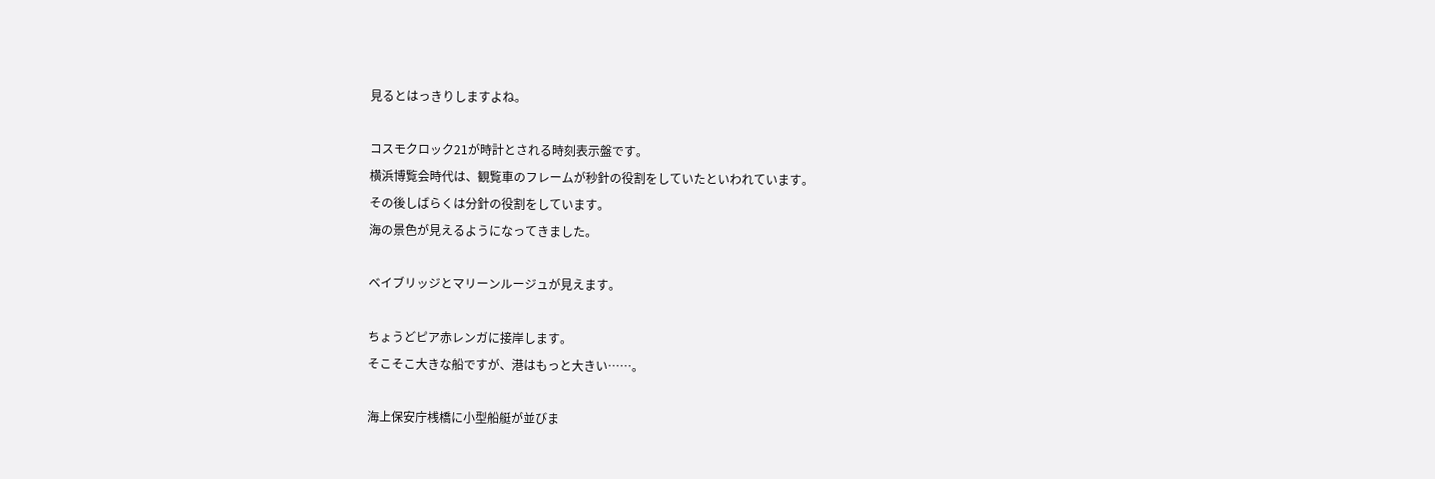見るとはっきりしますよね。

コスモクロック21が時計とされる時刻表示盤です。
横浜博覧会時代は、観覧車のフレームが秒針の役割をしていたといわれています。
その後しばらくは分針の役割をしています。
海の景色が見えるようになってきました。

ベイブリッジとマリーンルージュが見えます。

ちょうどピア赤レンガに接岸します。
そこそこ大きな船ですが、港はもっと大きい……。

海上保安庁桟橋に小型船艇が並びま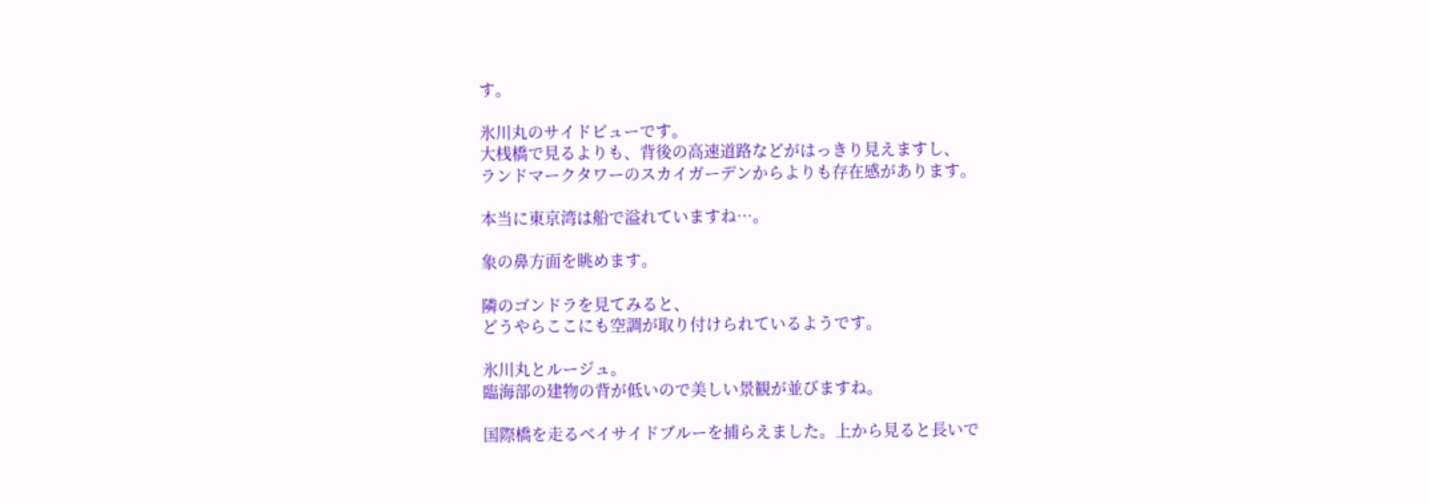す。

氷川丸のサイドビューです。
大桟橋で見るよりも、背後の高速道路などがはっきり見えますし、
ランドマークタワーのスカイガーデンからよりも存在感があります。

本当に東京湾は船で溢れていますね…。

象の鼻方面を眺めます。

隣のゴンドラを見てみると、
どうやらここにも空調が取り付けられているようです。

氷川丸とルージュ。
臨海部の建物の背が低いので美しい景観が並びますね。

国際橋を走るベイサイドブルーを捕らえました。上から見ると長いで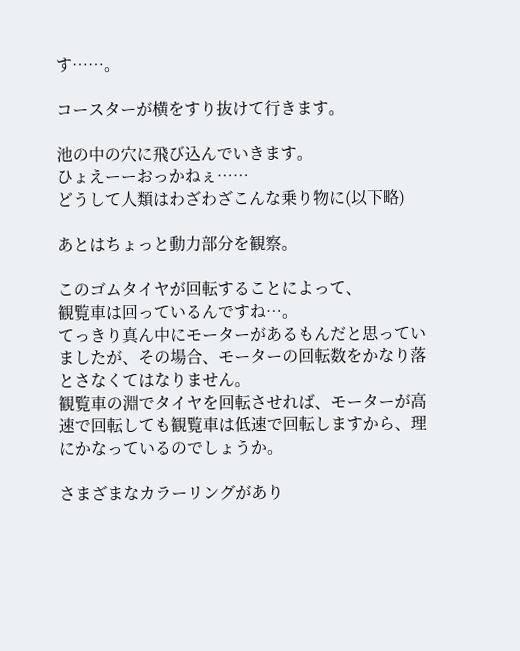す……。

コースターが横をすり抜けて行きます。

池の中の穴に飛び込んでいきます。
ひょえーーおっかねぇ……
どうして人類はわざわざこんな乗り物に(以下略)

あとはちょっと動力部分を観察。

このゴムタイヤが回転することによって、
観覧車は回っているんですね…。
てっきり真ん中にモーターがあるもんだと思っていましたが、その場合、モーターの回転数をかなり落とさなくてはなりません。
観覧車の淵でタイヤを回転させれば、モーターが高速で回転しても観覧車は低速で回転しますから、理にかなっているのでしょうか。

さまざまなカラーリングがあり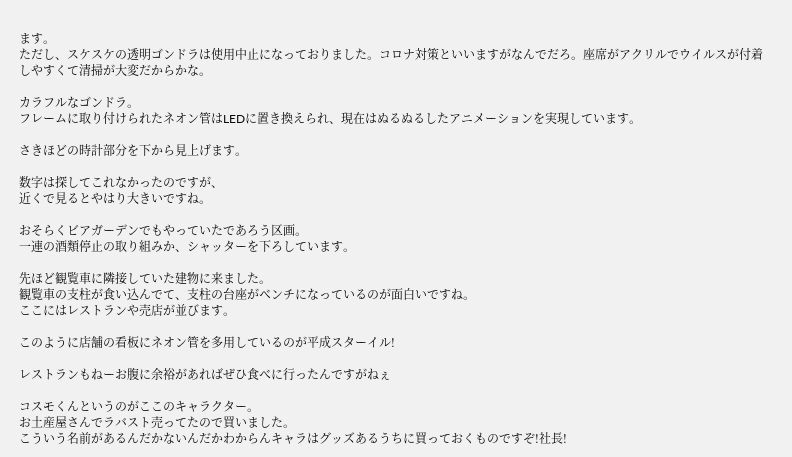ます。
ただし、スケスケの透明ゴンドラは使用中止になっておりました。コロナ対策といいますがなんでだろ。座席がアクリルでウイルスが付着しやすくて清掃が大変だからかな。

カラフルなゴンドラ。
フレームに取り付けられたネオン管はLEDに置き換えられ、現在はぬるぬるしたアニメーションを実現しています。

さきほどの時計部分を下から見上げます。

数字は探してこれなかったのですが、
近くで見るとやはり大きいですね。

おそらくビアガーデンでもやっていたであろう区画。
一連の酒類停止の取り組みか、シャッターを下ろしています。

先ほど観覧車に隣接していた建物に来ました。
観覧車の支柱が食い込んでて、支柱の台座がベンチになっているのが面白いですね。
ここにはレストランや売店が並びます。

このように店舗の看板にネオン管を多用しているのが平成スターイル!

レストランもねーお腹に余裕があればぜひ食べに行ったんですがねぇ

コスモくんというのがここのキャラクター。
お土産屋さんでラバスト売ってたので買いました。
こういう名前があるんだかないんだかわからんキャラはグッズあるうちに買っておくものですぞ!社長!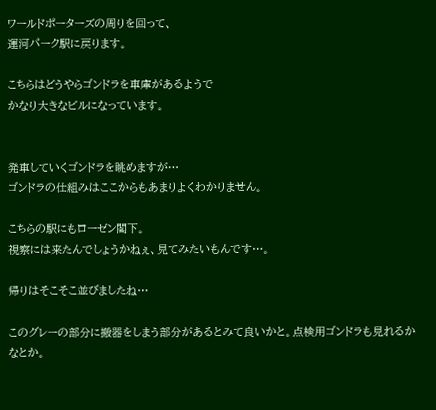ワールドポーターズの周りを回って、
運河パーク駅に戻ります。

こちらはどうやらゴンドラを車庫があるようで
かなり大きなビルになっています。


発車していくゴンドラを眺めますが…
ゴンドラの仕組みはここからもあまりよくわかりません。

こちらの駅にもローゼン閣下。
視察には来たんでしょうかねぇ、見てみたいもんです…。

帰りはそこそこ並びましたね…

このグレーの部分に搬器をしまう部分があるとみて良いかと。点検用ゴンドラも見れるかなとか。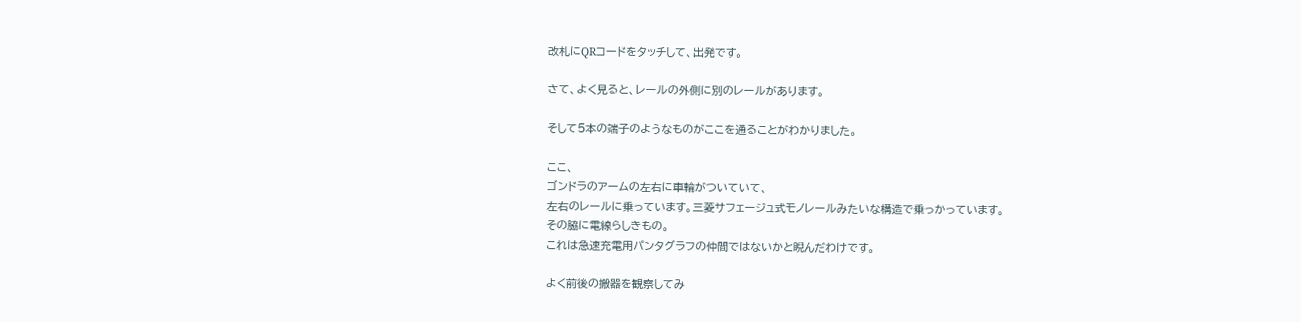改札にQRコードをタッチして、出発です。

さて、よく見ると、レールの外側に別のレールがあります。

そして5本の端子のようなものがここを通ることがわかりました。

ここ、
ゴンドラのアームの左右に車輪がついていて、
左右のレールに乗っています。三菱サフェージュ式モノレールみたいな構造で乗っかっています。
その脇に電線らしきもの。
これは急速充電用パンタグラフの仲間ではないかと睨んだわけです。

よく前後の搬器を観察してみ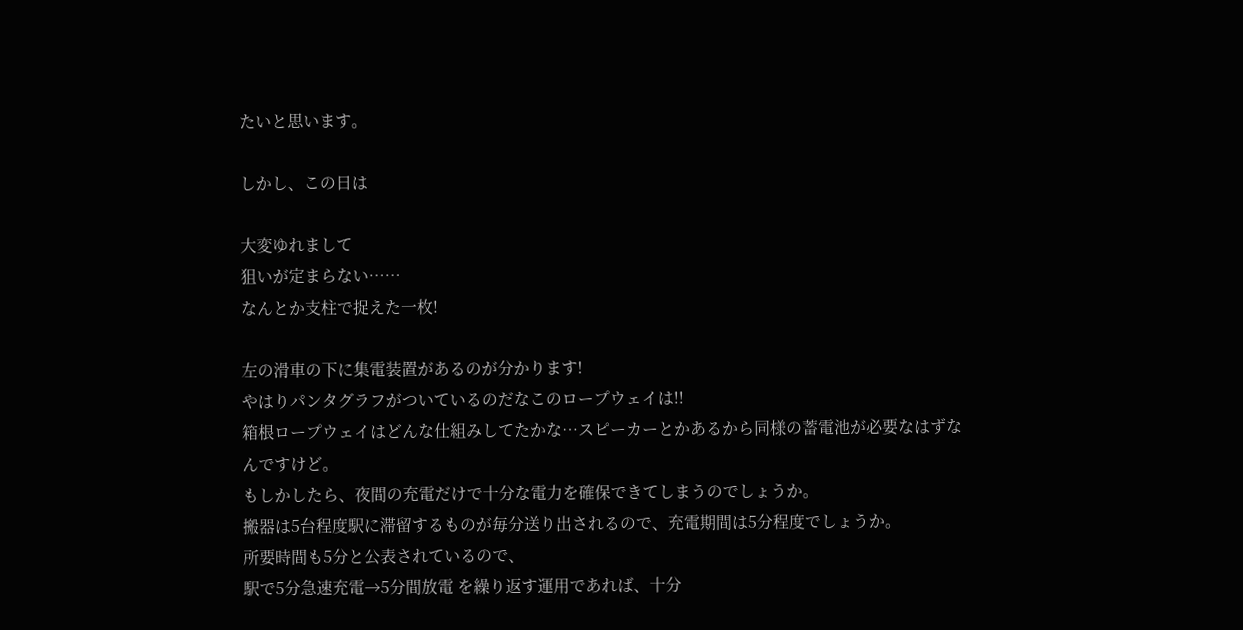たいと思います。

しかし、この日は

大変ゆれまして
狙いが定まらない……
なんとか支柱で捉えた一枚!

左の滑車の下に集電装置があるのが分かります!
やはりパンタグラフがついているのだなこのロープウェイは!!
箱根ロープウェイはどんな仕組みしてたかな…スピーカーとかあるから同様の蓄電池が必要なはずなんですけど。
もしかしたら、夜間の充電だけで十分な電力を確保できてしまうのでしょうか。
搬器は5台程度駅に滞留するものが毎分送り出されるので、充電期間は5分程度でしょうか。
所要時間も5分と公表されているので、
駅で5分急速充電→5分間放電 を繰り返す運用であれば、十分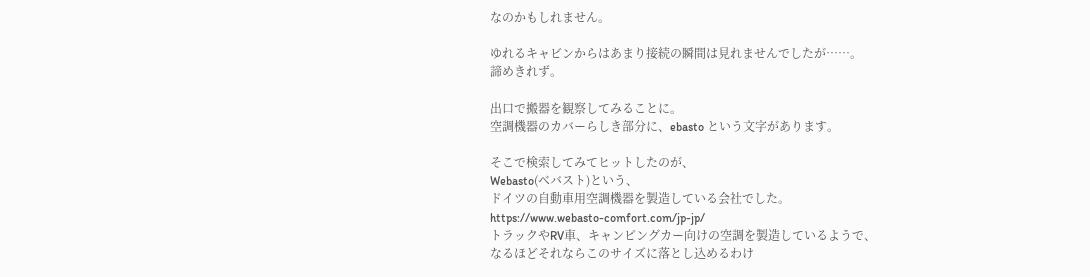なのかもしれません。

ゆれるキャビンからはあまり接続の瞬間は見れませんでしたが……。
諦めきれず。

出口で搬器を観察してみることに。
空調機器のカバーらしき部分に、ebasto という文字があります。

そこで検索してみてヒットしたのが、
Webasto(ベバスト)という、
ドイツの自動車用空調機器を製造している会社でした。
https://www.webasto-comfort.com/jp-jp/
トラックやRV車、キャンピングカー向けの空調を製造しているようで、
なるほどそれならこのサイズに落とし込めるわけ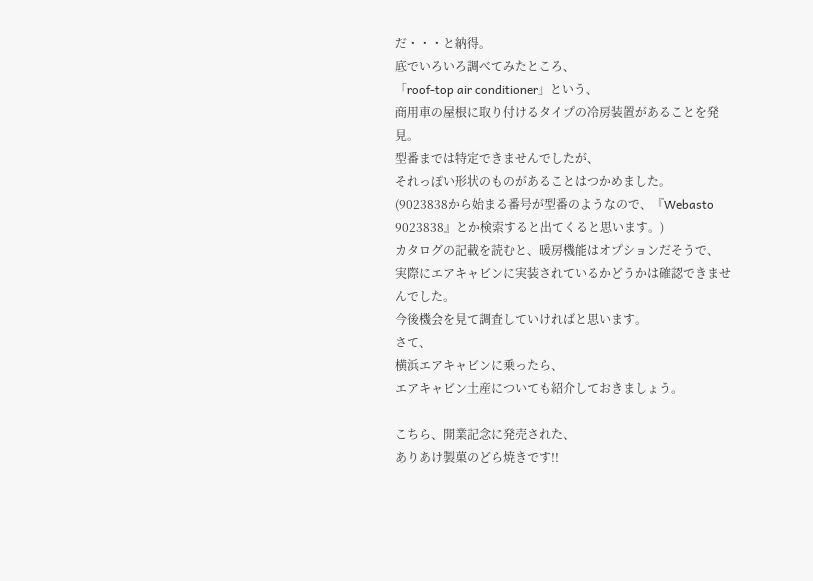だ・・・と納得。
底でいろいろ調べてみたところ、
「roof-top air conditioner」という、
商用車の屋根に取り付けるタイプの冷房装置があることを発見。
型番までは特定できませんでしたが、
それっぽい形状のものがあることはつかめました。
(9023838から始まる番号が型番のようなので、『Webasto 9023838』とか検索すると出てくると思います。)
カタログの記載を読むと、暖房機能はオプションだそうで、
実際にエアキャビンに実装されているかどうかは確認できませんでした。
今後機会を見て調査していければと思います。
さて、
横浜エアキャビンに乗ったら、
エアキャビン土産についても紹介しておきましょう。

こちら、開業記念に発売された、
ありあけ製菓のどら焼きです!!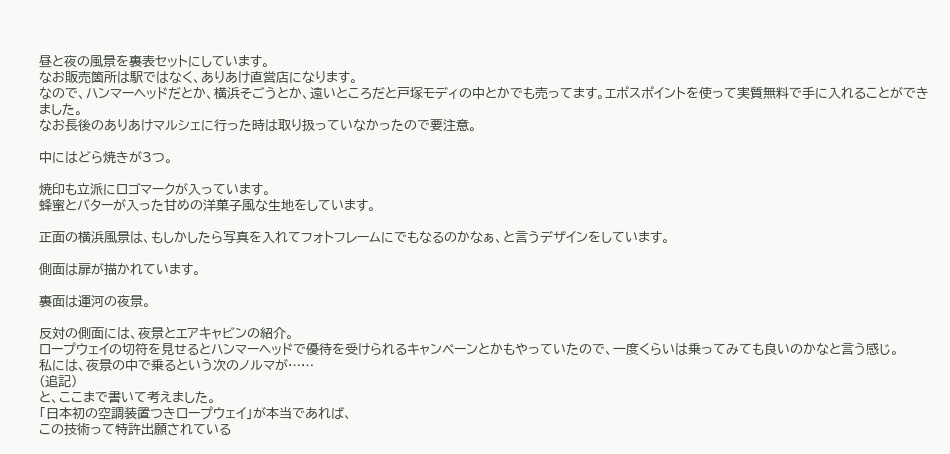昼と夜の風景を裏表セットにしています。
なお販売箇所は駅ではなく、ありあけ直営店になります。
なので、ハンマーヘッドだとか、横浜そごうとか、遠いところだと戸塚モディの中とかでも売ってます。エポスポイントを使って実質無料で手に入れることができました。
なお長後のありあけマルシェに行った時は取り扱っていなかったので要注意。

中にはどら焼きが3つ。

焼印も立派にロゴマークが入っています。
蜂蜜とバターが入った甘めの洋菓子風な生地をしています。

正面の横浜風景は、もしかしたら写真を入れてフォトフレームにでもなるのかなぁ、と言うデザインをしています。

側面は扉が描かれています。

裏面は運河の夜景。

反対の側面には、夜景とエアキャビンの紹介。
ロープウェイの切符を見せるとハンマーヘッドで優待を受けられるキャンペーンとかもやっていたので、一度くらいは乗ってみても良いのかなと言う感じ。
私には、夜景の中で乗るという次のノルマが……
(追記)
と、ここまで書いて考えました。
「日本初の空調装置つきロープウェイ」が本当であれば、
この技術って特許出願されている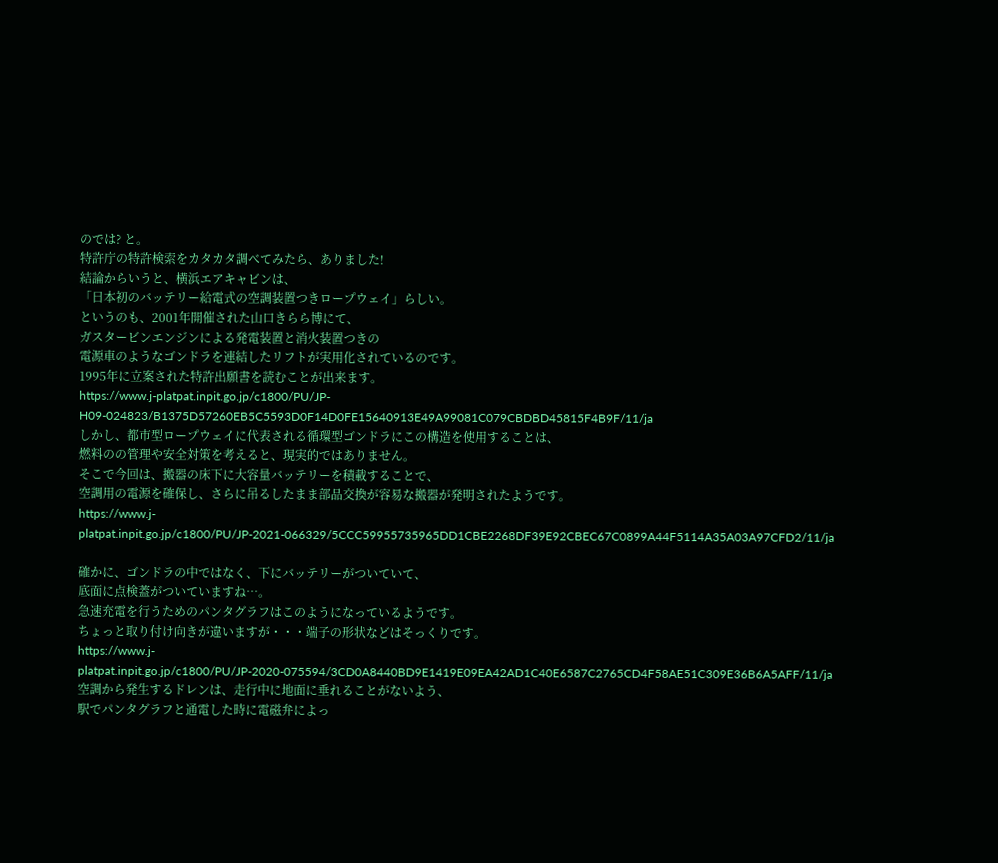のでは? と。
特許庁の特許検索をカタカタ調べてみたら、ありました!
結論からいうと、横浜エアキャビンは、
「日本初のバッテリー給電式の空調装置つきロープウェイ」らしい。
というのも、2001年開催された山口きらら博にて、
ガスタービンエンジンによる発電装置と消火装置つきの
電源車のようなゴンドラを連結したリフトが実用化されているのです。
1995年に立案された特許出願書を読むことが出来ます。
https://www.j-platpat.inpit.go.jp/c1800/PU/JP-H09-024823/B1375D57260EB5C5593D0F14D0FE15640913E49A99081C079CBDBD45815F4B9F/11/ja
しかし、都市型ロープウェイに代表される循環型ゴンドラにこの構造を使用することは、
燃料のの管理や安全対策を考えると、現実的ではありません。
そこで今回は、搬器の床下に大容量バッテリーを積載することで、
空調用の電源を確保し、さらに吊るしたまま部品交換が容易な搬器が発明されたようです。
https://www.j-platpat.inpit.go.jp/c1800/PU/JP-2021-066329/5CCC59955735965DD1CBE2268DF39E92CBEC67C0899A44F5114A35A03A97CFD2/11/ja

確かに、ゴンドラの中ではなく、下にバッテリーがついていて、
底面に点検蓋がついていますね…。
急速充電を行うためのパンタグラフはこのようになっているようです。
ちょっと取り付け向きが違いますが・・・端子の形状などはそっくりです。
https://www.j-platpat.inpit.go.jp/c1800/PU/JP-2020-075594/3CD0A8440BD9E1419E09EA42AD1C40E6587C2765CD4F58AE51C309E36B6A5AFF/11/ja
空調から発生するドレンは、走行中に地面に垂れることがないよう、
駅でパンタグラフと通電した時に電磁弁によっ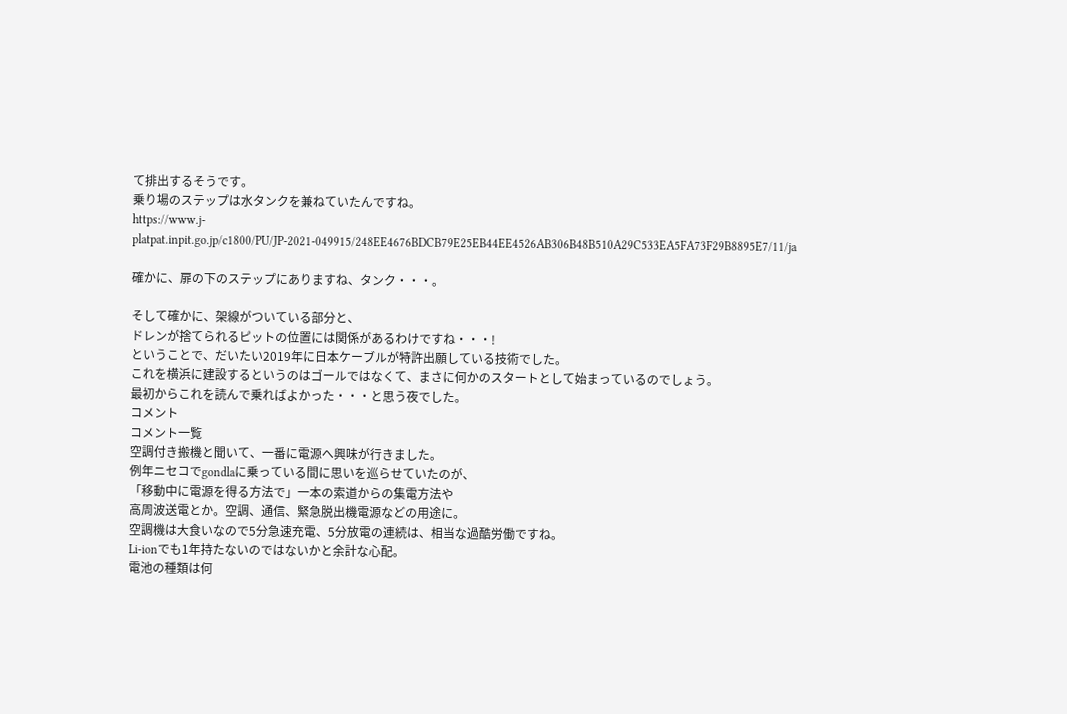て排出するそうです。
乗り場のステップは水タンクを兼ねていたんですね。
https://www.j-platpat.inpit.go.jp/c1800/PU/JP-2021-049915/248EE4676BDCB79E25EB44EE4526AB306B48B510A29C533EA5FA73F29B8895E7/11/ja

確かに、扉の下のステップにありますね、タンク・・・。

そして確かに、架線がついている部分と、
ドレンが捨てられるピットの位置には関係があるわけですね・・・!
ということで、だいたい2019年に日本ケーブルが特許出願している技術でした。
これを横浜に建設するというのはゴールではなくて、まさに何かのスタートとして始まっているのでしょう。
最初からこれを読んで乗ればよかった・・・と思う夜でした。
コメント
コメント一覧
空調付き搬機と聞いて、一番に電源へ興味が行きました。
例年ニセコでgondlaに乗っている間に思いを巡らせていたのが、
「移動中に電源を得る方法で」一本の索道からの集電方法や
高周波送電とか。空調、通信、緊急脱出機電源などの用途に。
空調機は大食いなので5分急速充電、5分放電の連続は、相当な過酷労働ですね。
Li-ionでも1年持たないのではないかと余計な心配。
電池の種類は何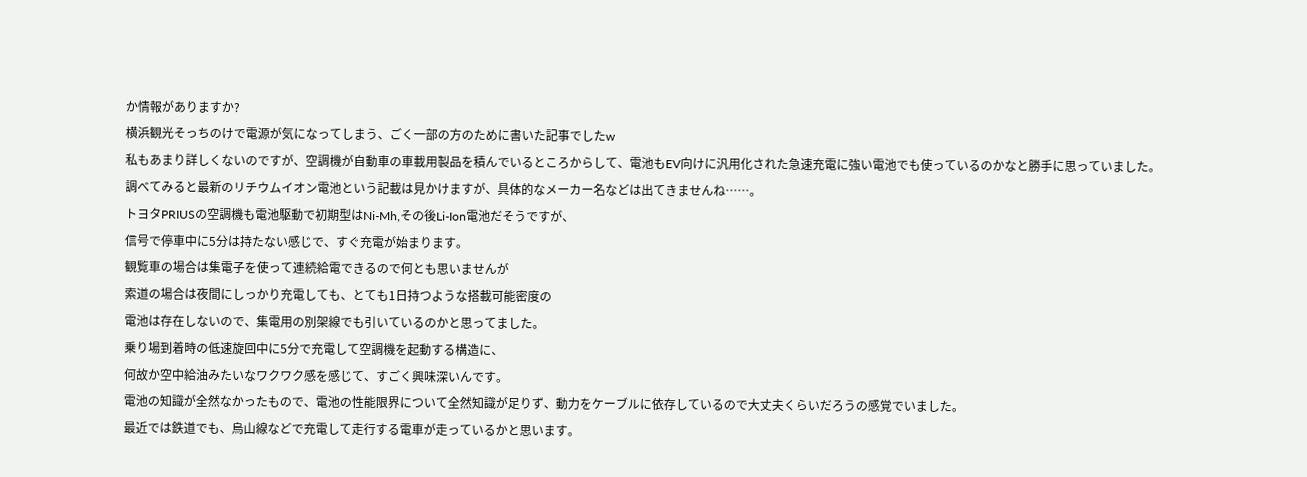か情報がありますか?
横浜観光そっちのけで電源が気になってしまう、ごく一部の方のために書いた記事でしたw
私もあまり詳しくないのですが、空調機が自動車の車載用製品を積んでいるところからして、電池もEV向けに汎用化された急速充電に強い電池でも使っているのかなと勝手に思っていました。
調べてみると最新のリチウムイオン電池という記載は見かけますが、具体的なメーカー名などは出てきませんね……。
トヨタPRIUSの空調機も電池駆動で初期型はNi-Mh,その後Li-Ion電池だそうですが、
信号で停車中に5分は持たない感じで、すぐ充電が始まります。
観覧車の場合は集電子を使って連続給電できるので何とも思いませんが
索道の場合は夜間にしっかり充電しても、とても1日持つような搭載可能密度の
電池は存在しないので、集電用の別架線でも引いているのかと思ってました。
乗り場到着時の低速旋回中に5分で充電して空調機を起動する構造に、
何故か空中給油みたいなワクワク感を感じて、すごく興味深いんです。
電池の知識が全然なかったもので、電池の性能限界について全然知識が足りず、動力をケーブルに依存しているので大丈夫くらいだろうの感覚でいました。
最近では鉄道でも、烏山線などで充電して走行する電車が走っているかと思います。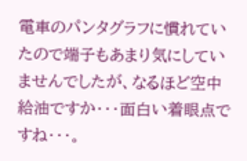電車のパンタグラフに慣れていたので端子もあまり気にしていませんでしたが、なるほど空中給油ですか・・・面白い着眼点ですね・・・。